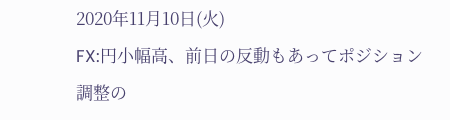2020年11月10日(火)
FX:円小幅高、前日の反動もあってポジション調整の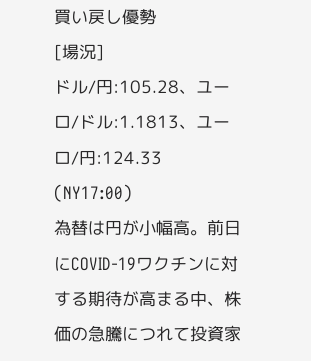買い戻し優勢
[場況]
ドル/円:105.28、ユーロ/ドル:1.1813、ユーロ/円:124.33 (NY17:00)
為替は円が小幅高。前日にCOVID-19ワクチンに対する期待が高まる中、株価の急騰につれて投資家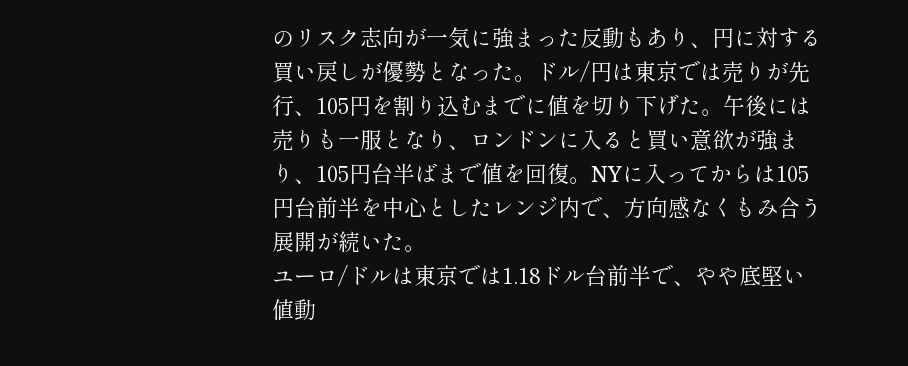のリスク志向が一気に強まった反動もあり、円に対する買い戻しが優勢となった。ドル/円は東京では売りが先行、105円を割り込むまでに値を切り下げた。午後には売りも一服となり、ロンドンに入ると買い意欲が強まり、105円台半ばまで値を回復。NYに入ってからは105円台前半を中心としたレンジ内で、方向感なくもみ合う展開が続いた。
ユーロ/ドルは東京では1.18ドル台前半で、やや底堅い値動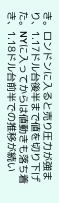き。ロンドンに入ると売り圧力が強まり、1.17ドル台後半まで値を切り下げた。NYに入ってからは値動きも落ち着き、1.18ドル台前半での推移が続い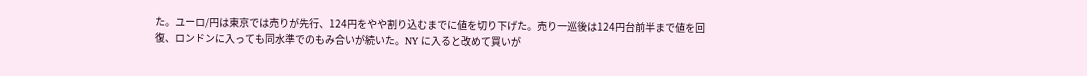た。ユーロ/円は東京では売りが先行、124円をやや割り込むまでに値を切り下げた。売り一巡後は124円台前半まで値を回復、ロンドンに入っても同水準でのもみ合いが続いた。NY に入ると改めて買いが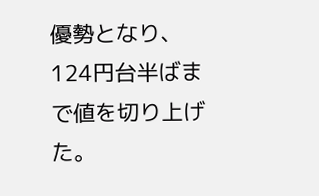優勢となり、124円台半ばまで値を切り上げた。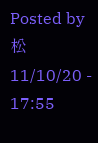Posted by 松 11/10/20 - 17:55